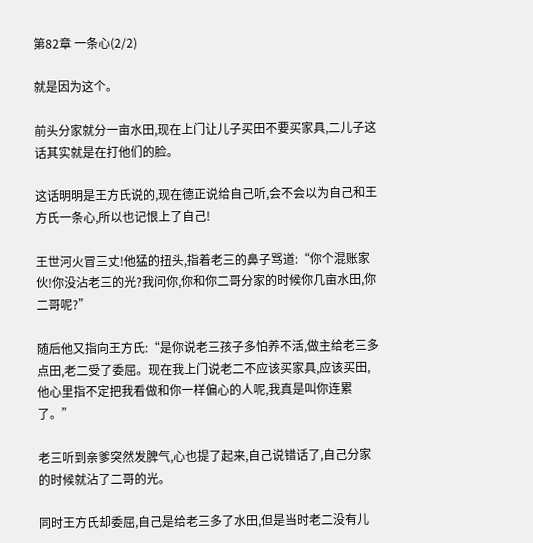第82章 一条心(2/2)

就是因为这个。

前头分家就分一亩水田,现在上门让儿子买田不要买家具,二儿子这话其实就是在打他们的脸。

这话明明是王方氏说的,现在德正说给自己听,会不会以为自己和王方氏一条心,所以也记恨上了自己!

王世河火冒三丈!他猛的扭头,指着老三的鼻子骂道:“你个混账家伙!你没沾老三的光?我问你,你和你二哥分家的时候你几亩水田,你二哥呢?”

随后他又指向王方氏:“是你说老三孩子多怕养不活,做主给老三多点田,老二受了委屈。现在我上门说老二不应该买家具,应该买田,他心里指不定把我看做和你一样偏心的人呢,我真是叫你连累了。”

老三听到亲爹突然发脾气,心也提了起来,自己说错话了,自己分家的时候就沾了二哥的光。

同时王方氏却委屈,自己是给老三多了水田,但是当时老二没有儿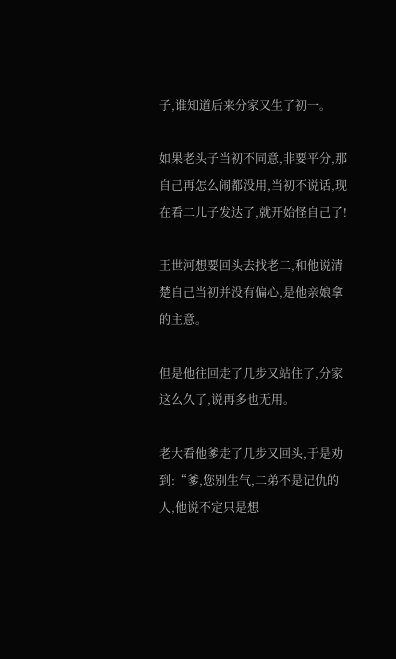子,谁知道后来分家又生了初一。

如果老头子当初不同意,非要平分,那自己再怎么闹都没用,当初不说话,现在看二儿子发达了,就开始怪自己了!

王世河想要回头去找老二,和他说清楚自己当初并没有偏心,是他亲娘拿的主意。

但是他往回走了几步又站住了,分家这么久了,说再多也无用。

老大看他爹走了几步又回头,于是劝到:“爹,您别生气,二弟不是记仇的人,他说不定只是想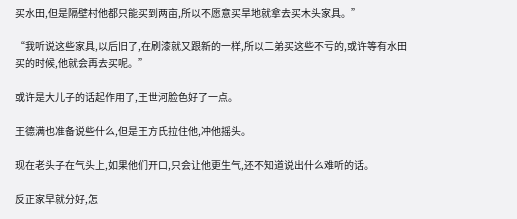买水田,但是隔壁村他都只能买到两亩,所以不愿意买旱地就拿去买木头家具。”

“我听说这些家具,以后旧了,在刷漆就又跟新的一样,所以二弟买这些不亏的,或许等有水田买的时候,他就会再去买呢。”

或许是大儿子的话起作用了,王世河脸色好了一点。

王德满也准备说些什么,但是王方氏拉住他,冲他摇头。

现在老头子在气头上,如果他们开口,只会让他更生气,还不知道说出什么难听的话。

反正家早就分好,怎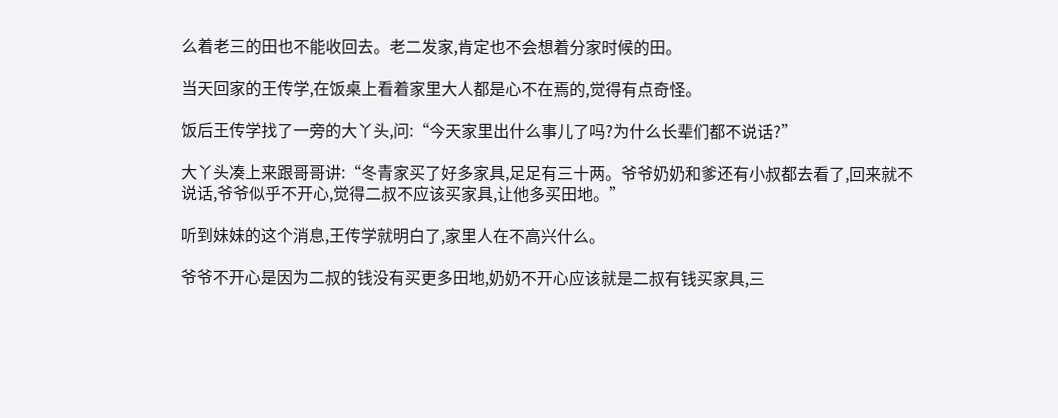么着老三的田也不能收回去。老二发家,肯定也不会想着分家时候的田。

当天回家的王传学,在饭桌上看着家里大人都是心不在焉的,觉得有点奇怪。

饭后王传学找了一旁的大丫头,问:“今天家里出什么事儿了吗?为什么长辈们都不说话?”

大丫头凑上来跟哥哥讲:“冬青家买了好多家具,足足有三十两。爷爷奶奶和爹还有小叔都去看了,回来就不说话,爷爷似乎不开心,觉得二叔不应该买家具,让他多买田地。”

听到妹妹的这个消息,王传学就明白了,家里人在不高兴什么。

爷爷不开心是因为二叔的钱没有买更多田地,奶奶不开心应该就是二叔有钱买家具,三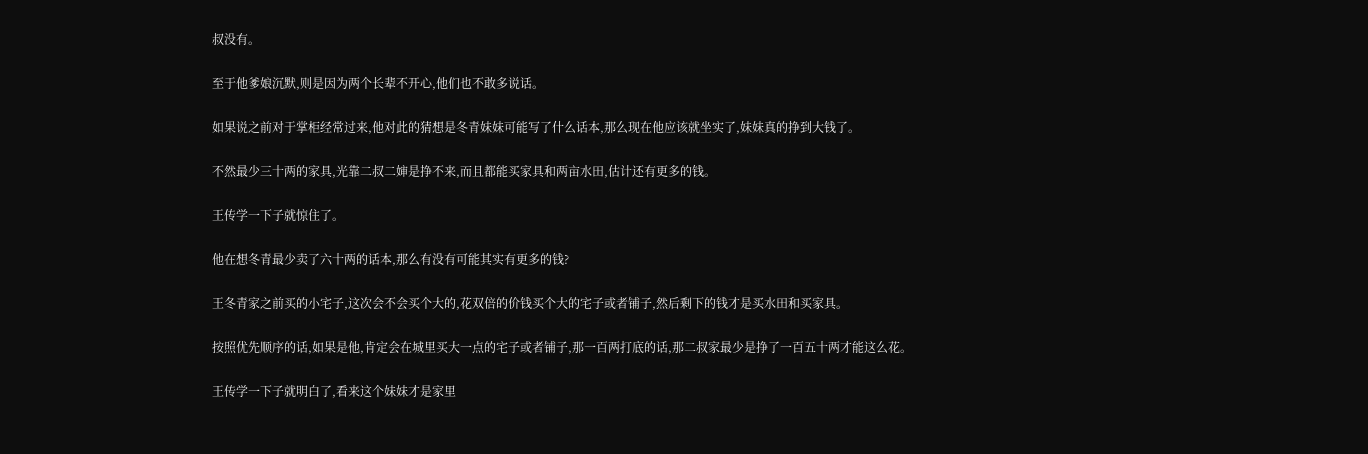叔没有。

至于他爹娘沉默,则是因为两个长辈不开心,他们也不敢多说话。

如果说之前对于掌柜经常过来,他对此的猜想是冬青妹妹可能写了什么话本,那么现在他应该就坐实了,妹妹真的挣到大钱了。

不然最少三十两的家具,光靠二叔二婶是挣不来,而且都能买家具和两亩水田,估计还有更多的钱。

王传学一下子就惊住了。

他在想冬青最少卖了六十两的话本,那么有没有可能其实有更多的钱?

王冬青家之前买的小宅子,这次会不会买个大的,花双倍的价钱买个大的宅子或者铺子,然后剩下的钱才是买水田和买家具。

按照优先顺序的话,如果是他,肯定会在城里买大一点的宅子或者铺子,那一百两打底的话,那二叔家最少是挣了一百五十两才能这么花。

王传学一下子就明白了,看来这个妹妹才是家里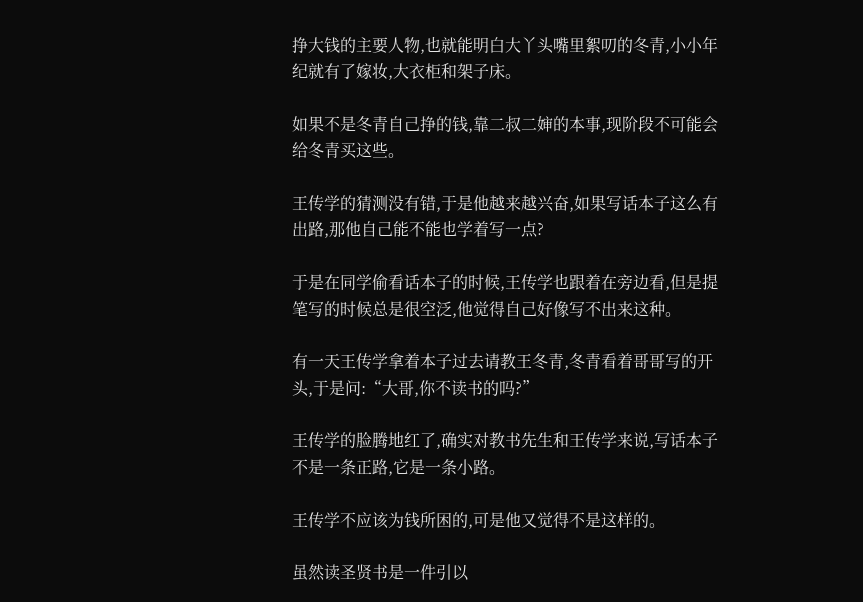挣大钱的主要人物,也就能明白大丫头嘴里絮叨的冬青,小小年纪就有了嫁妆,大衣柜和架子床。

如果不是冬青自己挣的钱,靠二叔二婶的本事,现阶段不可能会给冬青买这些。

王传学的猜测没有错,于是他越来越兴奋,如果写话本子这么有出路,那他自己能不能也学着写一点?

于是在同学偷看话本子的时候,王传学也跟着在旁边看,但是提笔写的时候总是很空泛,他觉得自己好像写不出来这种。

有一天王传学拿着本子过去请教王冬青,冬青看着哥哥写的开头,于是问:“大哥,你不读书的吗?”

王传学的脸腾地红了,确实对教书先生和王传学来说,写话本子不是一条正路,它是一条小路。

王传学不应该为钱所困的,可是他又觉得不是这样的。

虽然读圣贤书是一件引以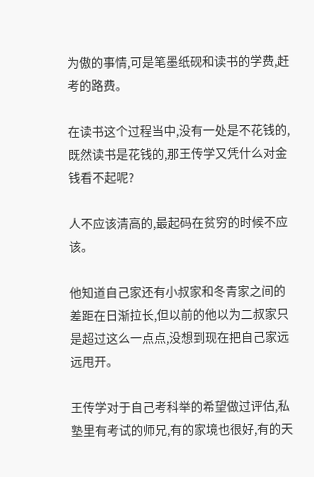为傲的事情,可是笔墨纸砚和读书的学费,赶考的路费。

在读书这个过程当中,没有一处是不花钱的,既然读书是花钱的,那王传学又凭什么对金钱看不起呢?

人不应该清高的,最起码在贫穷的时候不应该。

他知道自己家还有小叔家和冬青家之间的差距在日渐拉长,但以前的他以为二叔家只是超过这么一点点,没想到现在把自己家远远甩开。

王传学对于自己考科举的希望做过评估,私塾里有考试的师兄,有的家境也很好,有的天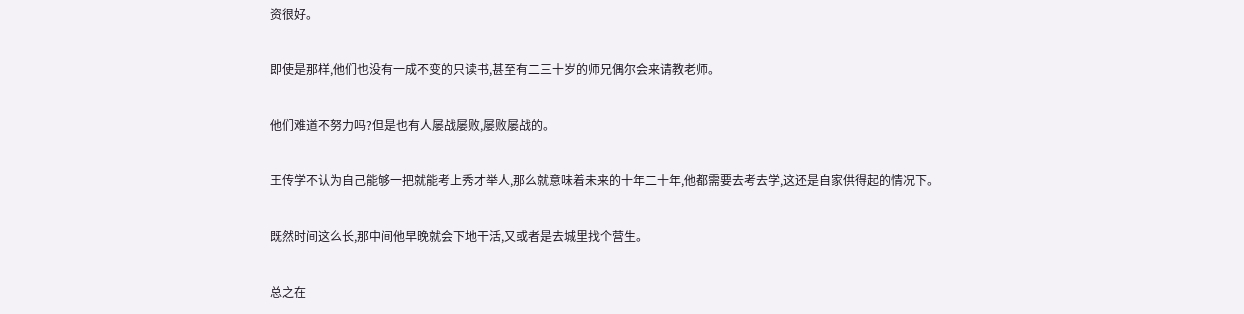资很好。

即使是那样,他们也没有一成不变的只读书,甚至有二三十岁的师兄偶尔会来请教老师。

他们难道不努力吗?但是也有人屡战屡败,屡败屡战的。

王传学不认为自己能够一把就能考上秀才举人,那么就意味着未来的十年二十年,他都需要去考去学,这还是自家供得起的情况下。

既然时间这么长,那中间他早晚就会下地干活,又或者是去城里找个营生。

总之在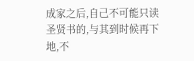成家之后,自己不可能只读圣贤书的,与其到时候再下地,不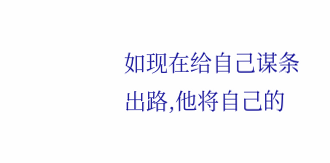如现在给自己谋条出路,他将自己的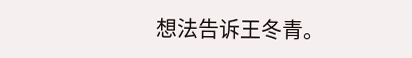想法告诉王冬青。